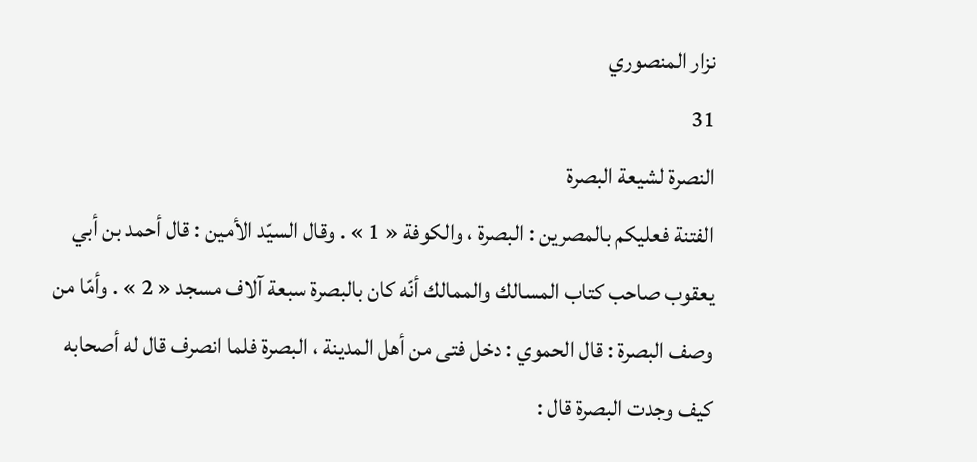نزار المنصوري
31
النصرة لشيعة البصرة
الفتنة فعليكم بالمصرين : البصرة ، والكوفة « 1 » . وقال السيّد الأمين : قال أحمد بن أبي يعقوب صاحب كتاب المسالك والممالك أنّه كان بالبصرة سبعة آلاف مسجد « 2 » . وأمّا من وصف البصرة : قال الحموي : دخل فتى من أهل المدينة ، البصرة فلما انصرف قال له أصحابه كيف وجدت البصرة قال :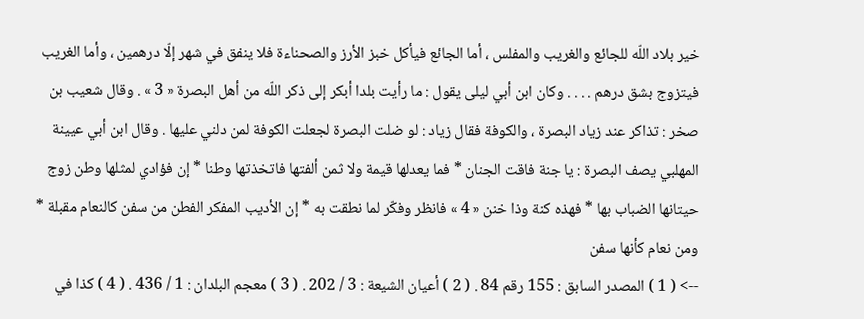خير بلاد اللّه للجائع والغريب والمفلس ، أما الجائع فيأكل خبز الأرز والصحناءة فلا ينفق في شهر إلّا درهمين ، وأما الغريب فيتزوج بشق درهم . . . . وكان ابن أبي ليلى يقول : ما رأيت بلدا أبكر إلى ذكر اللّه من أهل البصرة « 3 » . وقال شعيب بن صخر : تذاكر عند زياد البصرة ، والكوفة فقال زياد : لو ضلت البصرة لجعلت الكوفة لمن دلني عليها . وقال ابن أبي عيينة المهلبي يصف البصرة : يا جنة فاقت الجنان * فما يعدلها قيمة ولا ثمن ألفتها فاتخذتها وطنا * إن فؤادي لمثلها وطن زوج حيتانها الضباب بها * فهذه كنة وذا خنن « 4 » فانظر وفكّر لما نطقت به * إن الأديب المفكر الفطن من سفن كالنعام مقبلة * ومن نعام كأنها سفن
--> ( 1 ) المصدر السابق : 155 رقم 84 . ( 2 ) أعيان الشيعة : 3 / 202 . ( 3 ) معجم البلدان : 1 / 436 . ( 4 ) كذا في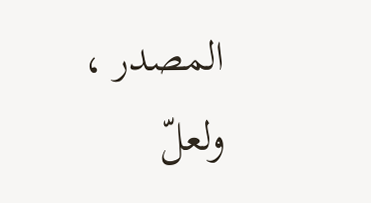المصدر ، ولعلّ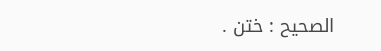الصحيح : ختن .